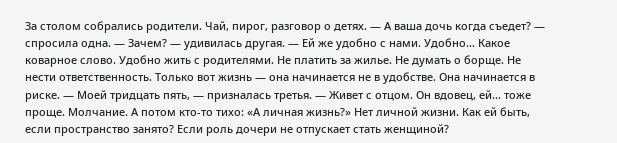За столом собрались родители. Чай, пирог, разговор о детях. — А ваша дочь когда съедет? — спросила одна. — Зачем? — удивилась другая. — Ей же удобно с нами. Удобно... Какое коварное слово. Удобно жить с родителями. Не платить за жилье. Не думать о борще. Не нести ответственность. Только вот жизнь — она начинается не в удобстве. Она начинается в риске. — Моей тридцать пять, — призналась третья. — Живет с отцом. Он вдовец, ей... тоже проще. Молчание. А потом кто-то тихо: «А личная жизнь?» Нет личной жизни. Как ей быть, если пространство занято? Если роль дочери не отпускает стать женщиной?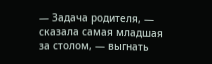— Задача родителя, — сказала самая младшая за столом, — выгнать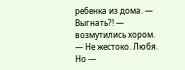ребенка из дома. — Выгнать?! — возмутились хором. — Не жестоко. Любя. Но —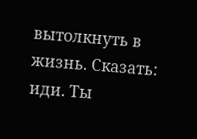вытолкнуть в жизнь. Сказать: иди. Ты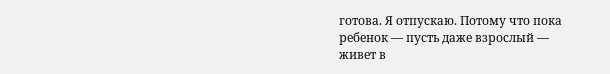готова. Я отпускаю. Потому что пока ребенок — пусть даже взрослый — живет в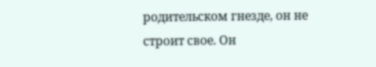родительском гнезде, он не строит свое. Он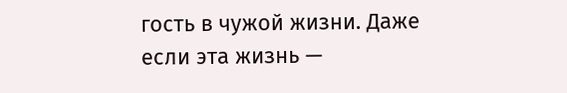гость в чужой жизни. Даже если эта жизнь —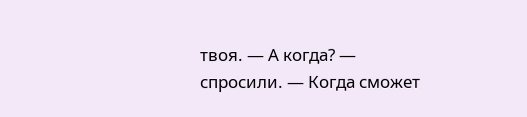твоя. — А когда? — спросили. — Когда сможет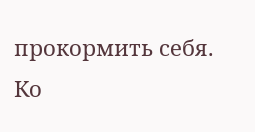прокормить себя. Ко